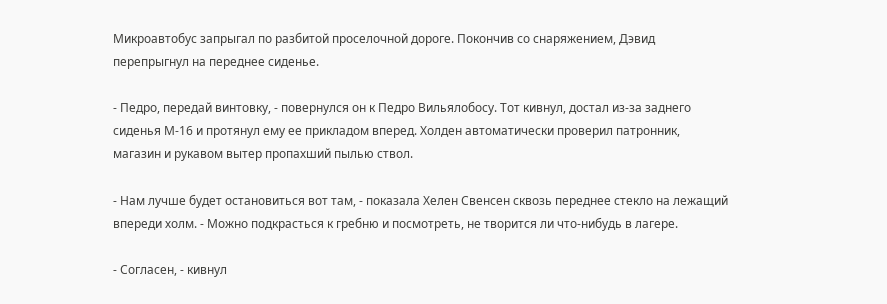Микроавтобус запрыгал по разбитой проселочной дороге. Покончив со снаряжением, Дэвид перепрыгнул на переднее сиденье.

- Педро, передай винтовку, - повернулся он к Педро Вильялобосу. Тот кивнул, достал из-за заднего сиденья М-16 и протянул ему ее прикладом вперед. Холден автоматически проверил патронник, магазин и рукавом вытер пропахший пылью ствол.

- Нам лучше будет остановиться вот там, - показала Хелен Свенсен сквозь переднее стекло на лежащий впереди холм. - Можно подкрасться к гребню и посмотреть, не творится ли что-нибудь в лагере.

- Согласен, - кивнул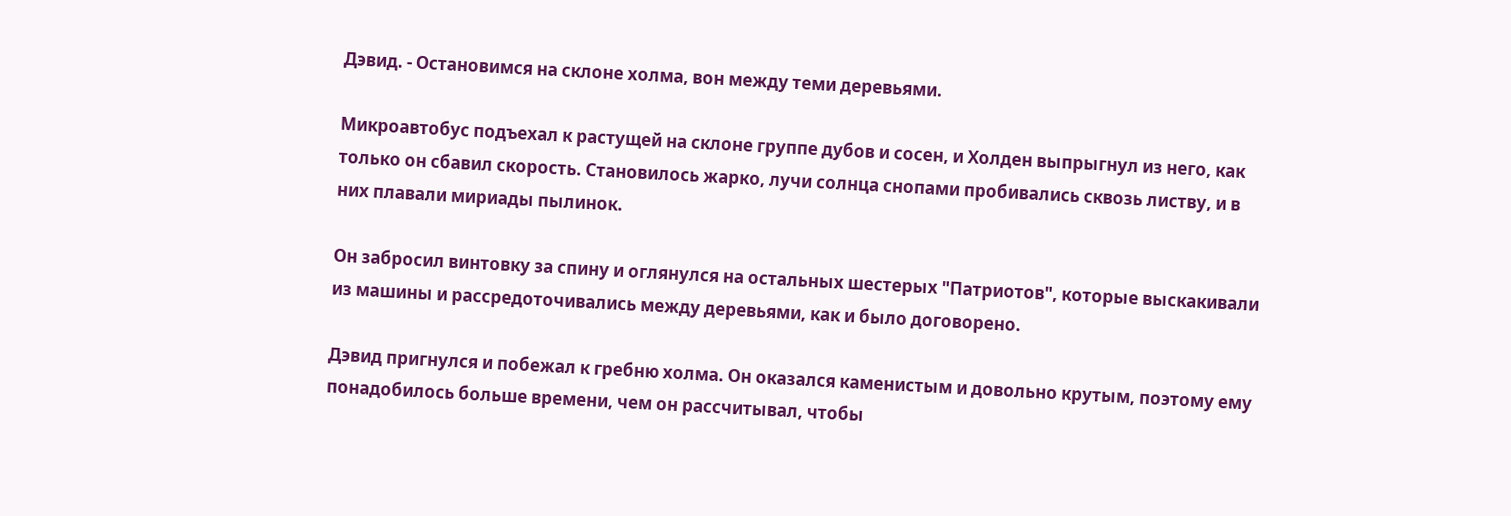Дэвид. - Остановимся на склоне холма, вон между теми деревьями.

Микроавтобус подъехал к растущей на склоне группе дубов и сосен, и Холден выпрыгнул из него, как только он сбавил скорость. Становилось жарко, лучи солнца снопами пробивались сквозь листву, и в них плавали мириады пылинок.

Он забросил винтовку за спину и оглянулся на остальных шестерых "Патриотов", которые выскакивали из машины и рассредоточивались между деревьями, как и было договорено.

Дэвид пригнулся и побежал к гребню холма. Он оказался каменистым и довольно крутым, поэтому ему понадобилось больше времени, чем он рассчитывал, чтобы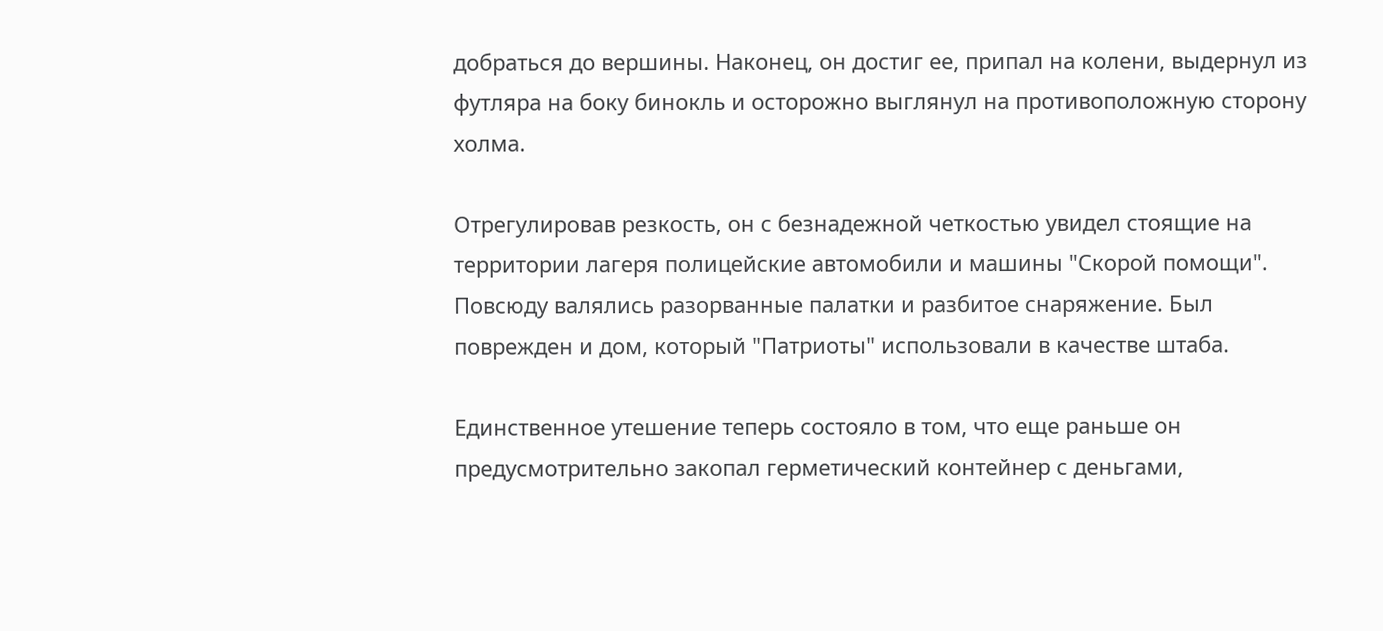добраться до вершины. Наконец, он достиг ее, припал на колени, выдернул из футляра на боку бинокль и осторожно выглянул на противоположную сторону холма.

Отрегулировав резкость, он с безнадежной четкостью увидел стоящие на территории лагеря полицейские автомобили и машины "Скорой помощи". Повсюду валялись разорванные палатки и разбитое снаряжение. Был поврежден и дом, который "Патриоты" использовали в качестве штаба.

Единственное утешение теперь состояло в том, что еще раньше он предусмотрительно закопал герметический контейнер с деньгами,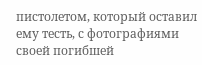пистолетом, который оставил ему тесть, с фотографиями своей погибшей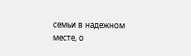семьи в надежном месте, о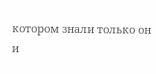котором знали только он и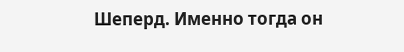Шеперд. Именно тогда он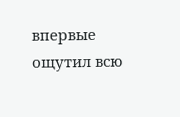впервые ощутил всю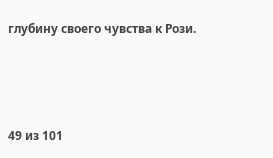глубину своего чувства к Рози.



49 из 101